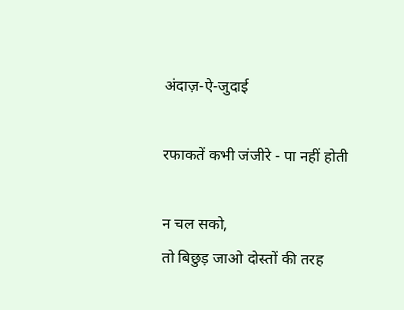अंदाज़-ऐ-जुदाई

रफाकतें कभी जंजीरे - पा नहीं होती

न चल सको,
तो बिछुड़ जाओ दोस्तों की तरह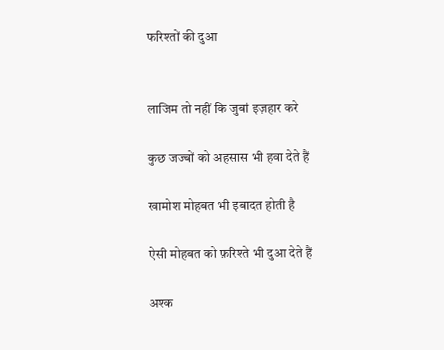फरिश्तों की दुआ


लाजिम तो नहीं कि जुबां इज़हार करे

कुछ जज्बों को अहसास भी हवा देते हैं

खामोश मोहबत भी इबादत होती है

ऐसी मोहबत को फ़रिश्ते भी दुआ देते हैं

अश्क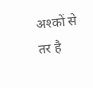अश्कों से तर है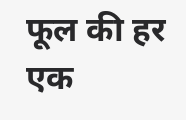फूल की हर एक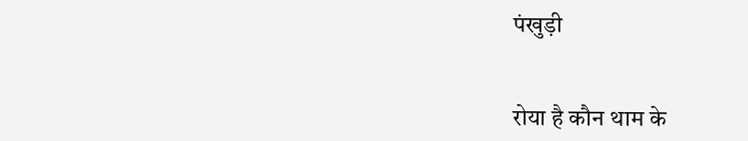पंखुड़ी


रोया है कौन थाम के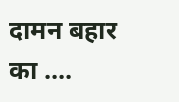दामन बहार का ....